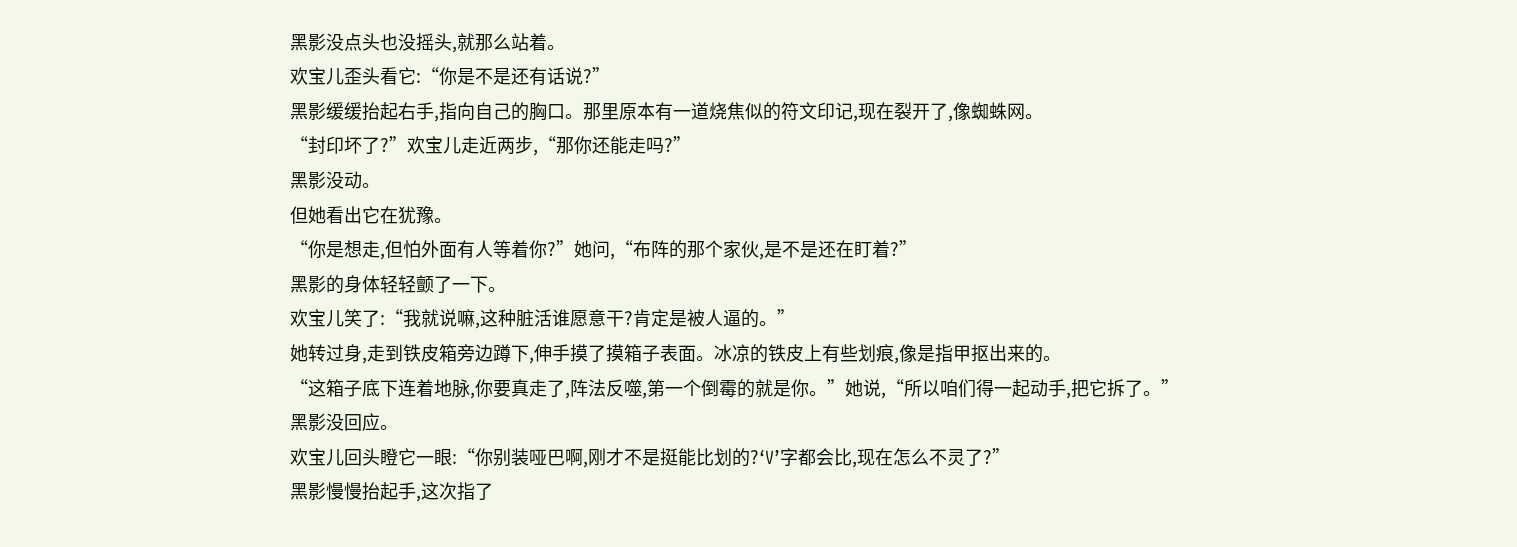黑影没点头也没摇头,就那么站着。
欢宝儿歪头看它:“你是不是还有话说?”
黑影缓缓抬起右手,指向自己的胸口。那里原本有一道烧焦似的符文印记,现在裂开了,像蜘蛛网。
“封印坏了?”欢宝儿走近两步,“那你还能走吗?”
黑影没动。
但她看出它在犹豫。
“你是想走,但怕外面有人等着你?”她问,“布阵的那个家伙,是不是还在盯着?”
黑影的身体轻轻颤了一下。
欢宝儿笑了:“我就说嘛,这种脏活谁愿意干?肯定是被人逼的。”
她转过身,走到铁皮箱旁边蹲下,伸手摸了摸箱子表面。冰凉的铁皮上有些划痕,像是指甲抠出来的。
“这箱子底下连着地脉,你要真走了,阵法反噬,第一个倒霉的就是你。”她说,“所以咱们得一起动手,把它拆了。”
黑影没回应。
欢宝儿回头瞪它一眼:“你别装哑巴啊,刚才不是挺能比划的?‘V’字都会比,现在怎么不灵了?”
黑影慢慢抬起手,这次指了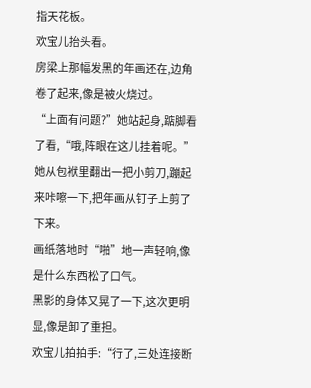指天花板。
欢宝儿抬头看。
房梁上那幅发黑的年画还在,边角卷了起来,像是被火烧过。
“上面有问题?”她站起身,踮脚看了看,“哦,阵眼在这儿挂着呢。”
她从包袱里翻出一把小剪刀,蹦起来咔嚓一下,把年画从钉子上剪了下来。
画纸落地时“啪”地一声轻响,像是什么东西松了口气。
黑影的身体又晃了一下,这次更明显,像是卸了重担。
欢宝儿拍拍手:“行了,三处连接断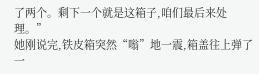了两个。剩下一个就是这箱子,咱们最后来处理。”
她刚说完,铁皮箱突然“嗡”地一震,箱盖往上弹了一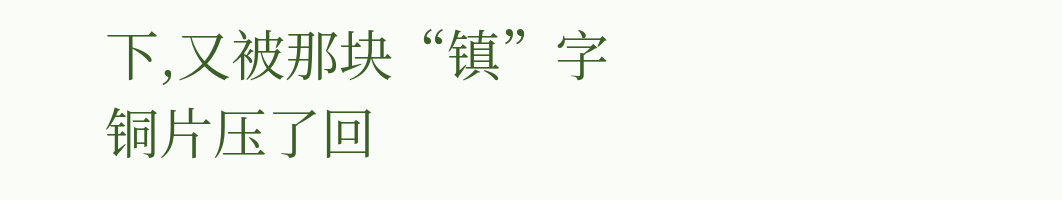下,又被那块“镇”字铜片压了回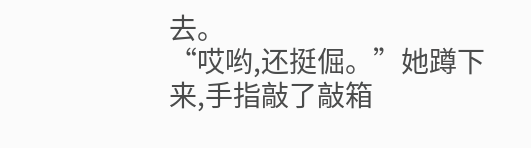去。
“哎哟,还挺倔。”她蹲下来,手指敲了敲箱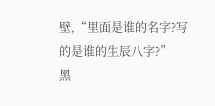壁,“里面是谁的名字?写的是谁的生辰八字?”
黑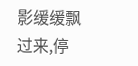影缓缓飘过来,停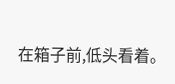在箱子前,低头看着。